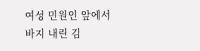여성 민원인 앞에서 바지 내린 김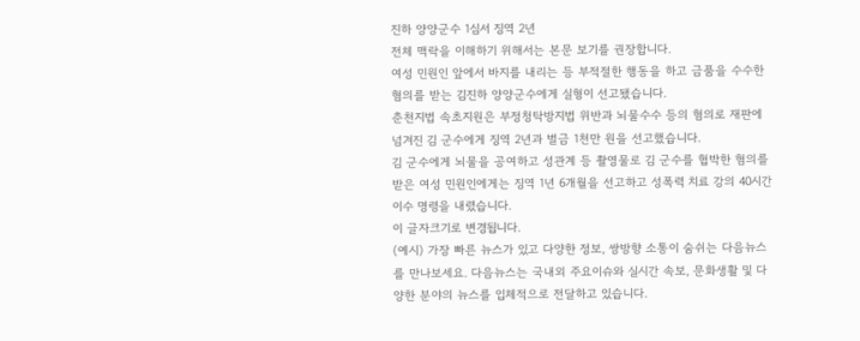진하 양양군수 1심서 징역 2년
전체 맥락을 이해하기 위해서는 본문 보기를 권장합니다.
여성 민원인 앞에서 바지를 내리는 등 부적절한 행동을 하고 금품을 수수한 혐의를 받는 김진하 양양군수에게 실형이 선고됐습니다.
춘천지법 속초지원은 부정청탁방지법 위반과 뇌물수수 등의 혐의로 재판에 넘겨진 김 군수에게 징역 2년과 벌금 1천만 원을 선고했습니다.
김 군수에게 뇌물을 공여하고 성관계 등 촬영물로 김 군수를 협박한 혐의를 받은 여성 민원인에게는 징역 1년 6개월을 선고하고 성폭력 치료 강의 40시간 이수 명령을 내렸습니다.
이 글자크기로 변경됩니다.
(예시) 가장 빠른 뉴스가 있고 다양한 정보, 쌍방향 소통이 숨쉬는 다음뉴스를 만나보세요. 다음뉴스는 국내외 주요이슈와 실시간 속보, 문화생활 및 다양한 분야의 뉴스를 입체적으로 전달하고 있습니다.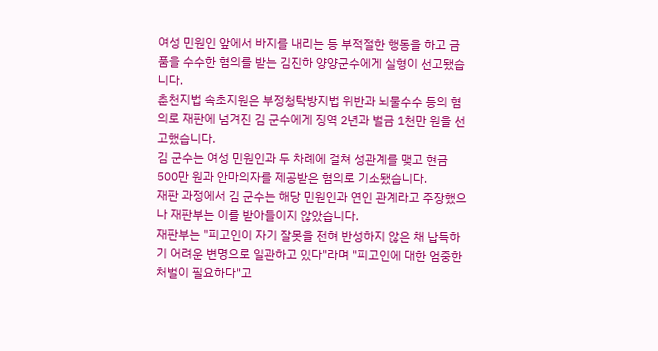여성 민원인 앞에서 바지를 내리는 등 부적절한 행동을 하고 금품을 수수한 혐의를 받는 김진하 양양군수에게 실형이 선고됐습니다.
춘천지법 속초지원은 부정청탁방지법 위반과 뇌물수수 등의 혐의로 재판에 넘겨진 김 군수에게 징역 2년과 벌금 1천만 원을 선고했습니다.
김 군수는 여성 민원인과 두 차례에 걸쳐 성관계를 맺고 현금 500만 원과 안마의자를 제공받은 혐의로 기소됐습니다.
재판 과정에서 김 군수는 해당 민원인과 연인 관계라고 주장했으나 재판부는 이를 받아들이지 않았습니다.
재판부는 "피고인이 자기 잘못을 전혀 반성하지 않은 채 납득하기 어려운 변명으로 일관하고 있다"라며 "피고인에 대한 엄중한 처벌이 필요하다"고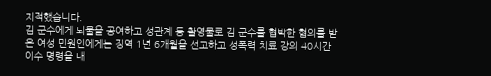지적했습니다.
김 군수에게 뇌물을 공여하고 성관계 등 촬영물로 김 군수를 협박한 혐의를 받은 여성 민원인에게는 징역 1년 6개월을 선고하고 성폭력 치료 강의 40시간 이수 명령을 내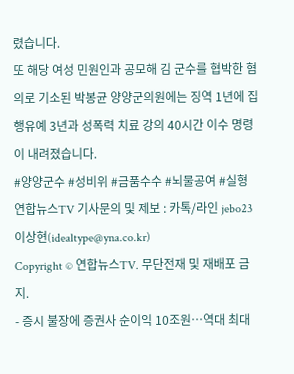렸습니다.
또 해당 여성 민원인과 공모해 김 군수를 협박한 혐의로 기소된 박봉균 양양군의원에는 징역 1년에 집행유예 3년과 성폭력 치료 강의 40시간 이수 명령이 내려졌습니다.
#양양군수 #성비위 #금품수수 #뇌물공여 #실형
연합뉴스TV 기사문의 및 제보 : 카톡/라인 jebo23
이상현(idealtype@yna.co.kr)
Copyright © 연합뉴스TV. 무단전재 및 재배포 금지.
- 증시 불장에 증권사 순이익 10조원…역대 최대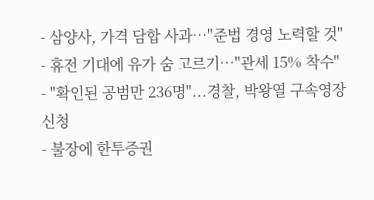- 삼양사, 가격 담합 사과…"준법 경영 노력할 것"
- 휴전 기대에 유가 숨 고르기…"관세 15% 착수"
- "확인된 공범만 236명"...경찰, 박왕열 구속영장 신청
- 불장에 한투증권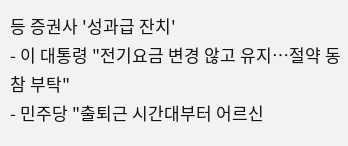등 증권사 '성과급 잔치'
- 이 대통령 "전기요금 변경 않고 유지…절약 동참 부탁"
- 민주당 "출퇴근 시간대부터 어르신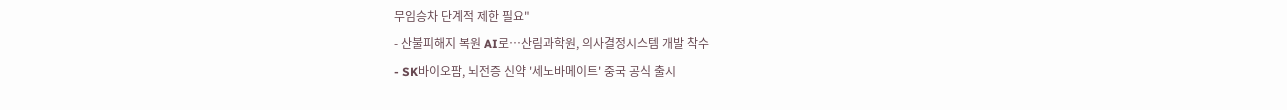무임승차 단계적 제한 필요"
- 산불피해지 복원 AI로…산림과학원, 의사결정시스템 개발 착수
- SK바이오팜, 뇌전증 신약 '세노바메이트' 중국 공식 출시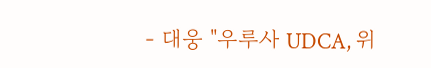- 대웅 "우루사 UDCA, 위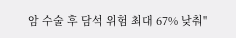암 수술 후 담석 위험 최대 67% 낮춰"